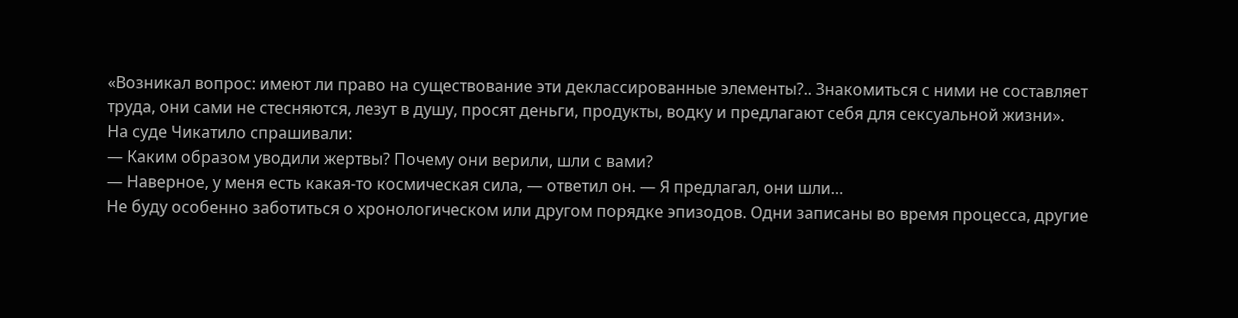«Возникал вопрос: имеют ли право на существование эти деклассированные элементы?.. Знакомиться с ними не составляет труда, они сами не стесняются, лезут в душу, просят деньги, продукты, водку и предлагают себя для сексуальной жизни».
На суде Чикатило спрашивали:
— Каким образом уводили жертвы? Почему они верили, шли с вами?
— Наверное, у меня есть какая-то космическая сила, — ответил он. — Я предлагал, они шли…
Не буду особенно заботиться о хронологическом или другом порядке эпизодов. Одни записаны во время процесса, другие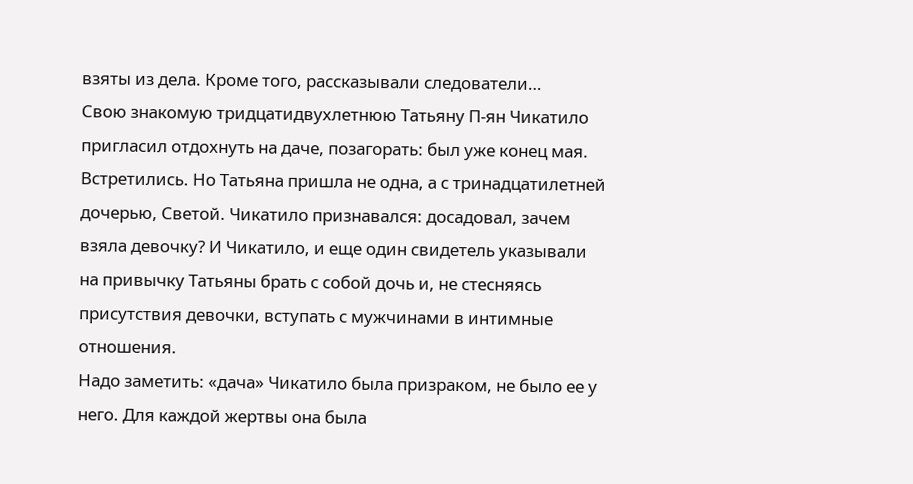взяты из дела. Кроме того, рассказывали следователи…
Свою знакомую тридцатидвухлетнюю Татьяну П-ян Чикатило пригласил отдохнуть на даче, позагорать: был уже конец мая. Встретились. Но Татьяна пришла не одна, а с тринадцатилетней дочерью, Светой. Чикатило признавался: досадовал, зачем взяла девочку? И Чикатило, и еще один свидетель указывали на привычку Татьяны брать с собой дочь и, не стесняясь присутствия девочки, вступать с мужчинами в интимные отношения.
Надо заметить: «дача» Чикатило была призраком, не было ее у него. Для каждой жертвы она была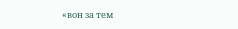«вон за тем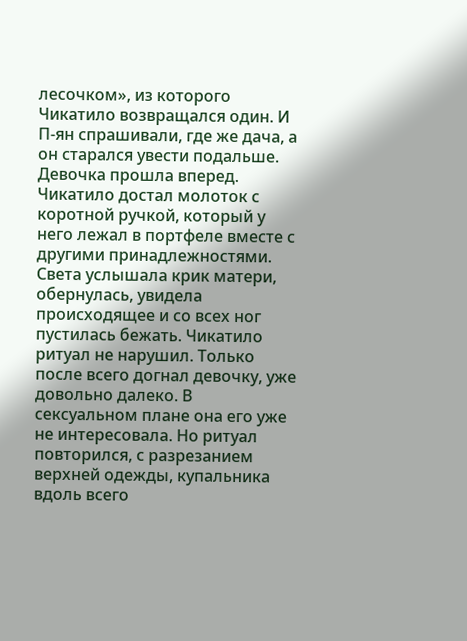лесочком», из которого Чикатило возвращался один. И П-ян спрашивали, где же дача, а он старался увести подальше.
Девочка прошла вперед. Чикатило достал молоток с коротной ручкой, который у него лежал в портфеле вместе с другими принадлежностями. Света услышала крик матери, обернулась, увидела происходящее и со всех ног пустилась бежать. Чикатило ритуал не нарушил. Только после всего догнал девочку, уже довольно далеко. В сексуальном плане она его уже не интересовала. Но ритуал повторился, с разрезанием верхней одежды, купальника вдоль всего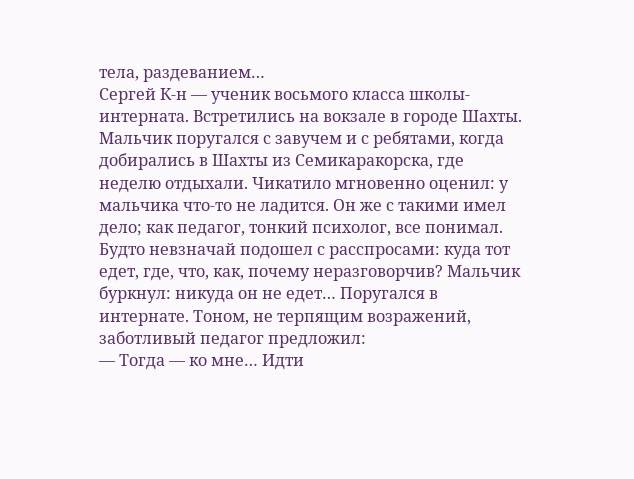тела, раздеванием…
Сергей К-н — ученик восьмого класса школы-интерната. Встретились на вокзале в городе Шахты. Мальчик поругался с завучем и с ребятами, когда добирались в Шахты из Семикаракорска, где неделю отдыхали. Чикатило мгновенно оценил: у мальчика что-то не ладится. Он же с такими имел дело; как педагог, тонкий психолог, все понимал. Будто невзначай подошел с расспросами: куда тот едет, где, что, как, почему неразговорчив? Мальчик буркнул: никуда он не едет… Поругался в интернате. Тоном, не терпящим возражений, заботливый педагог предложил:
— Тогда — ко мне… Идти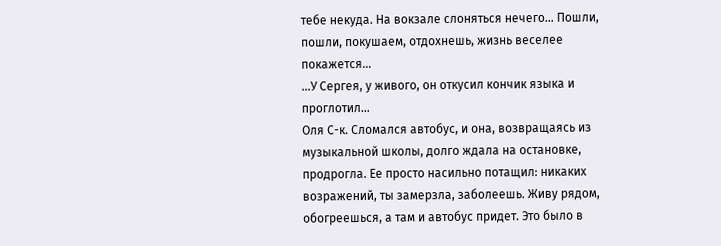тебе некуда. На вокзале слоняться нечего… Пошли, пошли, покушаем, отдохнешь, жизнь веселее покажется…
…У Сергея, у живого, он откусил кончик языка и проглотил…
Оля С-к. Сломался автобус, и она, возвращаясь из музыкальной школы, долго ждала на остановке, продрогла. Ее просто насильно потащил: никаких возражений, ты замерзла, заболеешь. Живу рядом, обогреешься, а там и автобус придет. Это было в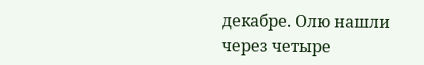декабре. Олю нашли через четыре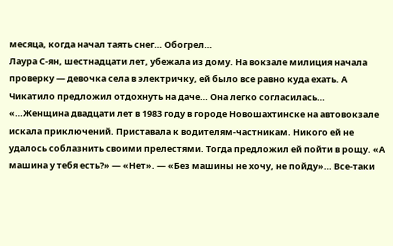месяца, когда начал таять снег… Обогрел…
Лаура С-ян, шестнадцати лет, убежала из дому. На вокзале милиция начала проверку — девочка села в электричку, ей было все равно куда ехать. А Чикатило предложил отдохнуть на даче… Она легко согласилась…
«…Женщина двадцати лет в 1983 году в городе Новошахтинске на автовокзале искала приключений. Приставала к водителям-частникам. Никого ей не удалось соблазнить своими прелестями. Тогда предложил ей пойти в рощу. «А машина у тебя есть?» — «Нет». — «Без машины не хочу, не пойду»… Все-таки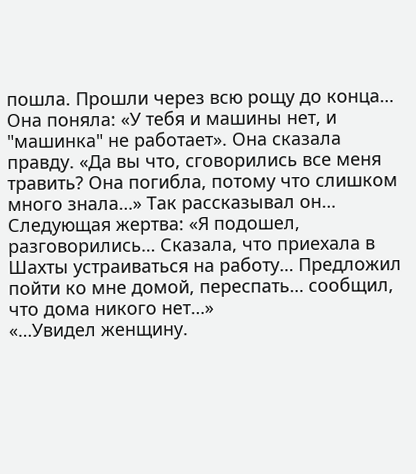пошла. Прошли через всю рощу до конца… Она поняла: «У тебя и машины нет, и "машинка" не работает». Она сказала правду. «Дa вы что, сговорились все меня травить? Она погибла, потому что слишком много знала…» Так рассказывал он…
Следующая жертва: «Я подошел, разговорились… Сказала, что приехала в Шахты устраиваться на работу… Предложил пойти ко мне домой, переспать… сообщил, что дома никого нет…»
«…Увидел женщину.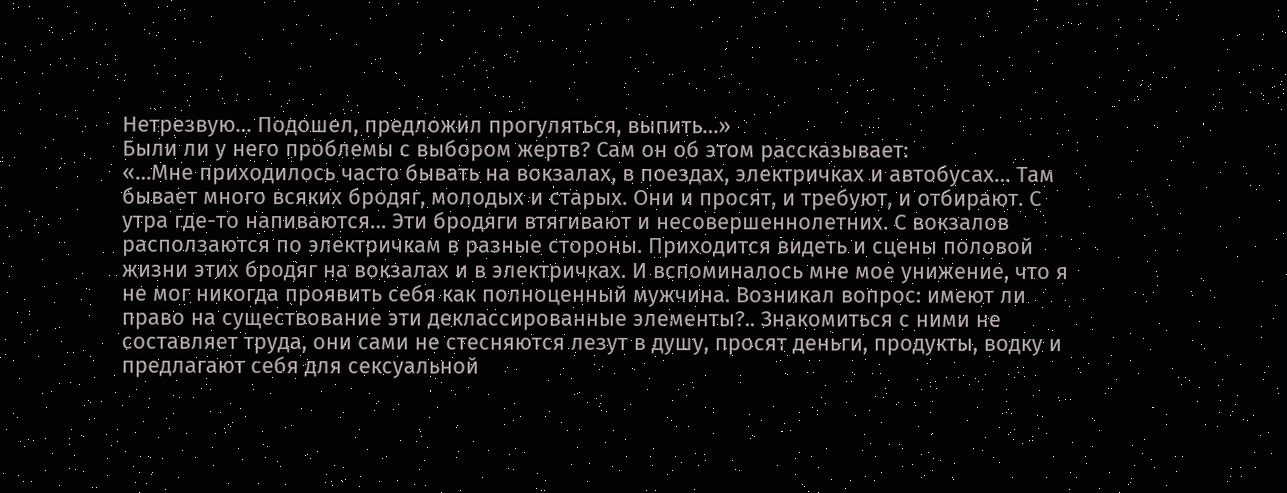Нетрезвую… Подошел, предложил прогуляться, выпить…»
Были ли у него проблемы с выбором жертв? Сам он об этом рассказывает:
«…Мне приходилось часто бывать на вокзалах, в поездах, электричках и автобусах… Там бывает много всяких бродяг, молодых и старых. Они и просят, и требуют, и отбирают. С утра где-то напиваются… Эти бродяги втягивают и несовершеннолетних. С вокзалов расползаются по электричкам в разные стороны. Приходится видеть и сцены половой жизни этих бродяг на вокзалах и в электричках. И вспоминалось мне мое унижение, что я не мог никогда проявить себя как полноценный мужчина. Возникал вопрос: имеют ли право на существование эти деклассированные элементы?.. Знакомиться с ними не составляет труда, они сами не стесняются лезут в душу, просят деньги, продукты, водку и предлагают себя для сексуальной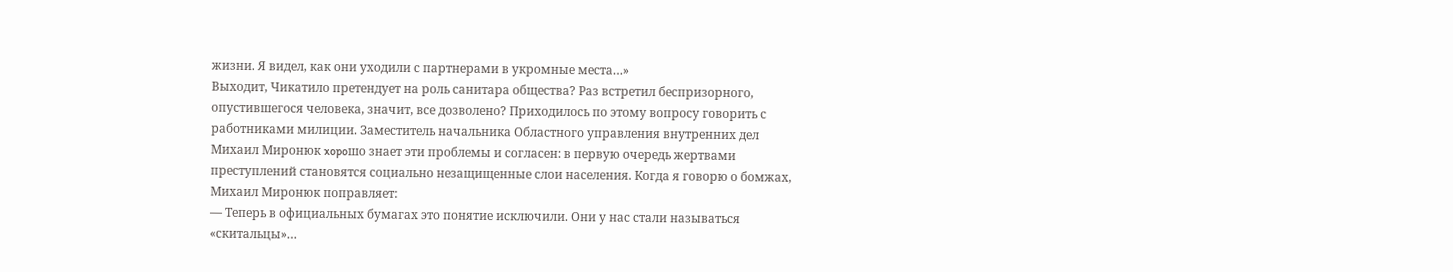жизни. Я видел, как они уходили с партнерами в укромные места…»
Выходит, Чикатило претендует на роль санитара общества? Раз встретил беспризорного, опустившегося человека, значит, все дозволено? Приходилось по этому вопросу говорить с работниками милиции. Заместитель начальника Областного управления внутренних дел Михаил Миронюк xopoшо знает эти проблемы и согласен: в первую очередь жертвами преступлений становятся социально незащищенные слои населения. Когда я говорю о бомжах, Михаил Миронюк поправляет:
— Теперь в официальных бумагах это понятие исключили. Они у нас стали называться «скитальцы»…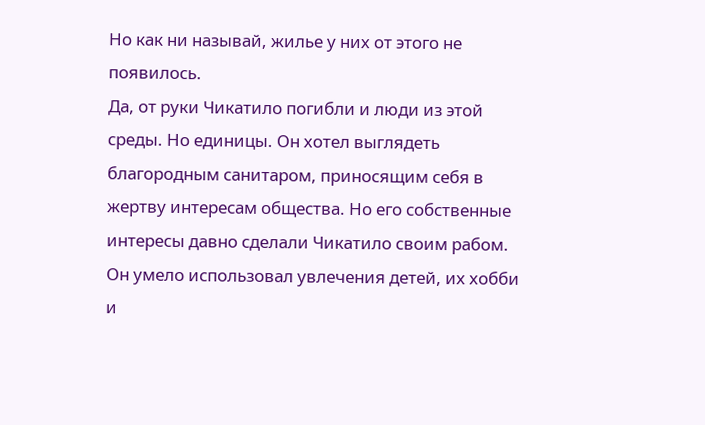Но как ни называй, жилье у них от этого не появилось.
Да, от руки Чикатило погибли и люди из этой среды. Но единицы. Он хотел выглядеть благородным санитаром, приносящим себя в жертву интересам общества. Но его собственные интересы давно сделали Чикатило своим рабом. Он умело использовал увлечения детей, их хобби и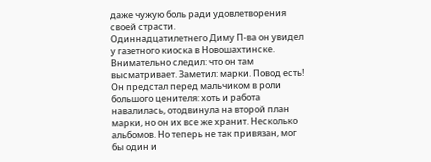даже чужую боль ради удовлетворения своей страсти.
Одиннадцатилетнего Диму П-ва он увидел у газетного киоска в Новошахтинске. Внимательно следил: что он там высматривает. Заметил: марки. Повод есть! Он предстал перед мальчиком в роли большого ценителя: хоть и работа навалилась, отодвинула на второй план марки, но он их все же хранит. Несколько альбомов. Но теперь не так привязан, мог бы один и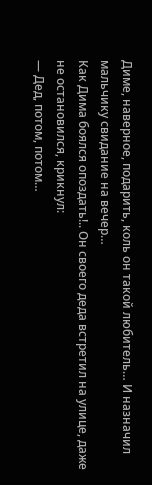Диме, наверное, подарить, коль он такой любитель… И назначил мальчику свидание на вечер…
Как Дима боялся опоздать!.. Он своего деда встретил на улице, даже не остановился, крикнул:
— Дед, потом, потом…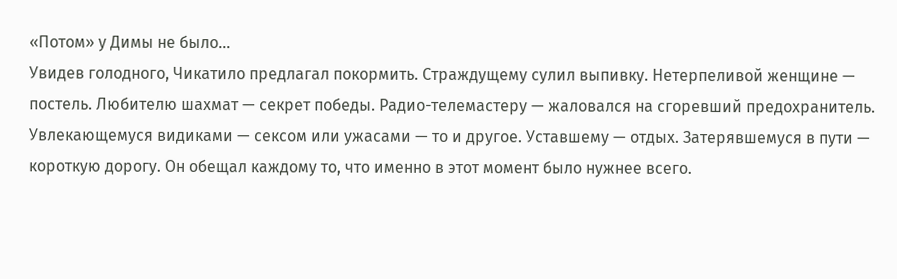«Потом» у Димы не было…
Увидев голодного, Чикатило предлагал покормить. Страждущему сулил выпивку. Нетерпеливой женщине — постель. Любителю шахмат — секрет победы. Радио-телемастеру — жаловался на сгоревший предохранитель. Увлекающемуся видиками — сексом или ужасами — то и другое. Уставшему — отдых. Затерявшемуся в пути — короткую дорогу. Он обещал каждому то, что именно в этот момент было нужнее всего.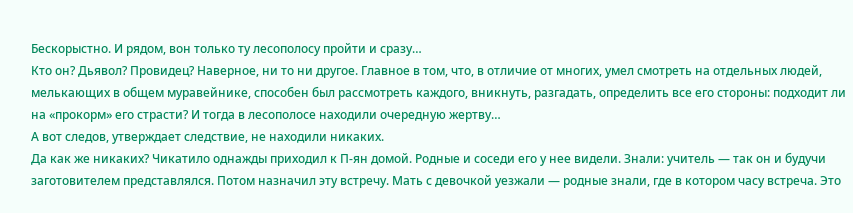Бескорыстно. И рядом, вон только ту лесополосу пройти и сразу…
Кто он? Дьявол? Провидец? Наверное, ни то ни другое. Главное в том, что, в отличие от многих, умел смотреть на отдельных людей, мелькающих в общем муравейнике, способен был рассмотреть каждого, вникнуть, разгадать, определить все его стороны: подходит ли на «прокорм» его страсти? И тогда в лесополосе находили очередную жертву…
А вот следов, утверждает следствие, не находили никаких.
Да как же никаких? Чикатило однажды приходил к П-ян домой. Родные и соседи его у нее видели. Знали: учитель — так он и будучи заготовителем представлялся. Потом назначил эту встречу. Мать с девочкой уезжали — родные знали, где в котором часу встреча. Это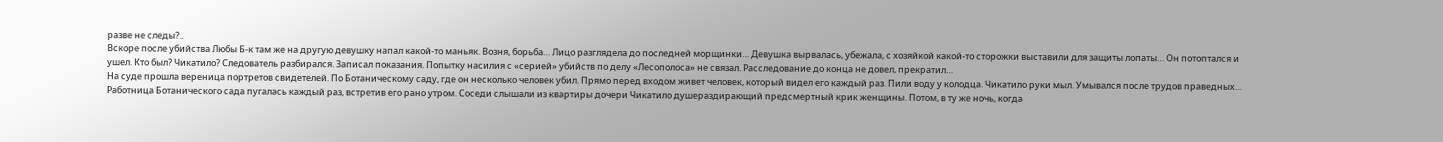разве не следы?..
Вскоре после убийства Любы Б-к там же на другую девушку напал какой-то маньяк. Возня, борьба… Лицо разглядела до последней морщинки… Девушка вырвалась, убежала, с хозяйкой какой-то сторожки выставили для защиты лопаты… Он потоптался и ушел. Кто был? Чикатило? Следователь разбирался. Записал показания. Попытку насилия с «серией» убийств по делу «Лесополоса» не связал. Расследование до конца не довел, прекратил…
На суде прошла вереница портретов свидетелей. По Ботаническому саду, где он несколько человек убил. Прямо перед входом живет человек, который видел его каждый раз. Пили воду у колодца. Чикатило руки мыл. Умывался после трудов праведных…
Работница Ботанического сада пугалась каждый раз, встретив его рано утром. Соседи слышали из квартиры дочери Чикатило душераздирающий предсмертный крик женщины. Потом, в ту же ночь, когда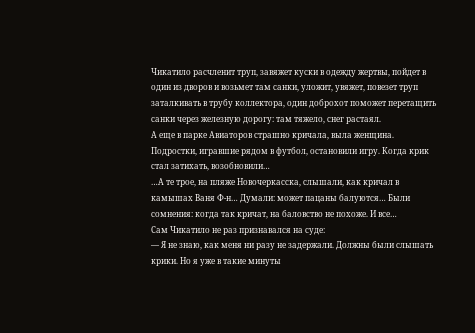Чикатило расчленит труп, завяжет куски в одежду жертвы, пойдет в один из дворов и возьмет там санки, уложит, увяжет, повезет труп заталкивать в трубу коллектора, один доброхот поможет перетащить санки через железную дорогу: там тяжело, снег растаял.
А еще в парке Авиаторов страшно кричала, выла женщина. Подростки, игравшие рядом в футбол, остановили игру. Когда крик стал затихать, возобновили…
…А те трое, на пляже Новочеркасска, слышали, как кричал в камышах Ваня Ф-н… Думали: может пацаны балуются… Были сомнения: когда так кричат, на баловство не похоже. И все…
Сам Чикатило не раз признавался на суде:
— Я не знаю, как меня ни разу не задержали. Должны были слышать крики. Но я уже в такие минуты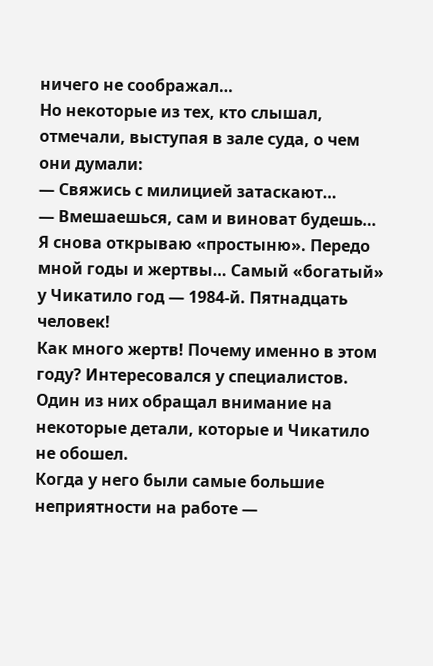ничего не соображал…
Но некоторые из тех, кто слышал, отмечали, выступая в зале суда, о чем они думали:
— Свяжись с милицией затаскают…
— Вмешаешься, сам и виноват будешь…
Я снова открываю «простыню». Передо мной годы и жертвы… Самый «богатый» у Чикатило год — 1984‑й. Пятнадцать человек!
Как много жертв! Почему именно в этом году? Интересовался у специалистов. Один из них обращал внимание на некоторые детали, которые и Чикатило не обошел.
Когда у него были самые большие неприятности на работе —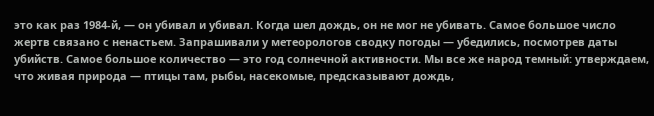это как раз 1984‑й, — он убивал и убивал. Когда шел дождь, он не мог не убивать. Самое большое число жертв связано с ненастьем. Запрашивали у метеорологов сводку погоды — убедились, посмотрев даты убийств. Самое большое количество — это год солнечной активности. Мы все же народ темный: утверждаем, что живая природа — птицы там, рыбы, насекомые, предсказывают дождь,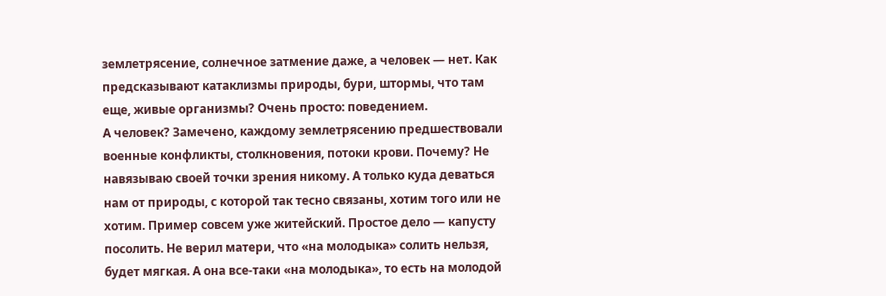землетрясение, солнечное затмение даже, а человек — нет. Как предсказывают катаклизмы природы, бури, штормы, что там еще, живые организмы? Очень просто: поведением.
А человек? Замечено, каждому землетрясению предшествовали военные конфликты, столкновения, потоки крови. Почему? Не навязываю своей точки зрения никому. А только куда деваться нам от природы, с которой так тесно связаны, хотим того или не хотим. Пример совсем уже житейский. Простое дело — капусту посолить. Не верил матери, что «на молодыка» солить нельзя, будет мягкая. А она все-таки «на молодыка», то есть на молодой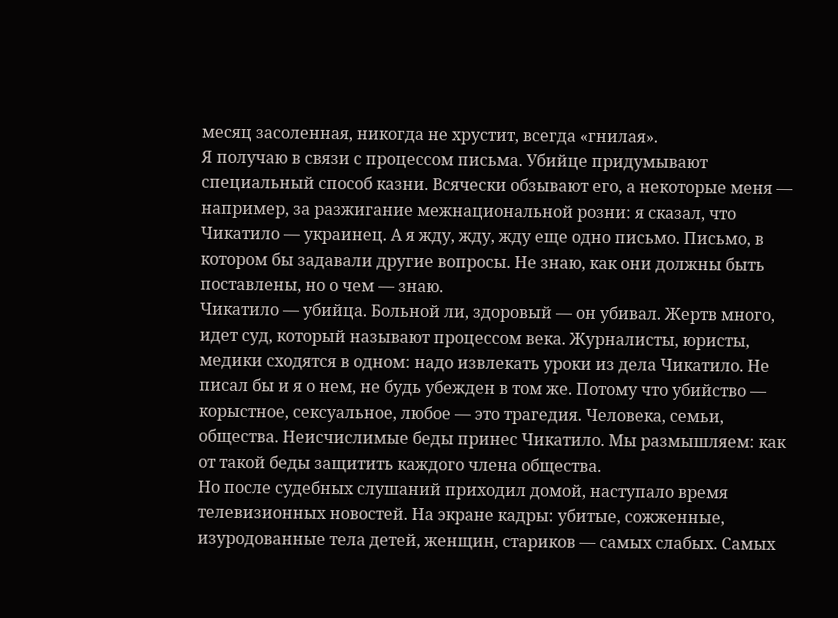месяц засоленная, никогда не хрустит, всегда «гнилая».
Я получаю в связи с процессом письма. Убийце придумывают специальный способ казни. Всячески обзывают его, а некоторые меня — например, за разжигание межнациональной розни: я сказал, что Чикатило — украинец. А я жду, жду, жду еще одно письмо. Письмо, в котором бы задавали другие вопросы. Не знаю, как они должны быть поставлены, но о чем — знаю.
Чикатило — убийца. Больной ли, здоровый — он убивал. Жертв много, идет суд, который называют процессом века. Журналисты, юристы, медики сходятся в одном: надо извлекать уроки из дела Чикатило. Не писал бы и я о нем, не будь убежден в том же. Потому что убийство — корыстное, сексуальное, любое — это трагедия. Человека, семьи, общества. Неисчислимые беды принес Чикатило. Мы размышляем: как от такой беды защитить каждого члена общества.
Но после судебных слушаний приходил домой, наступало время телевизионных новостей. На экране кадры: убитые, сожженные, изуродованные тела детей, женщин, стариков — самых слабых. Самых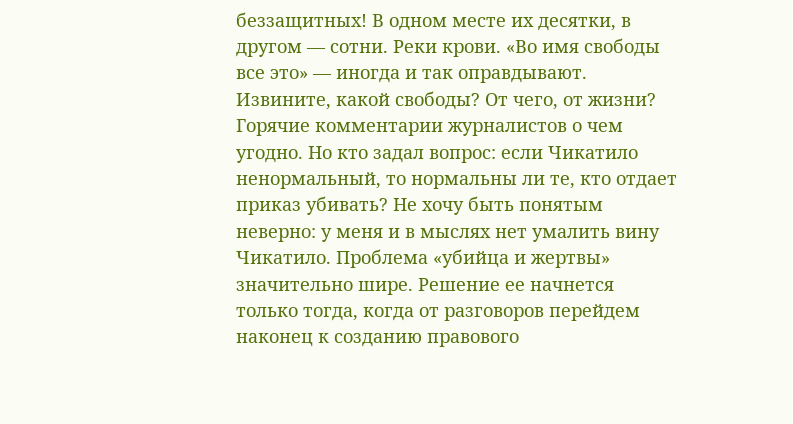беззащитных! В одном месте их десятки, в другом — сотни. Реки крови. «Во имя свободы все это» — иногда и так оправдывают.
Извините, какой свободы? От чего, от жизни? Горячие комментарии журналистов о чем угодно. Но кто задал вопрос: если Чикатило ненормальный, то нормальны ли те, кто отдает приказ убивать? Не хочу быть понятым неверно: у меня и в мыслях нет умалить вину Чикатило. Проблема «убийца и жертвы» значительно шире. Решение ее начнется только тогда, когда от разговоров перейдем наконец к созданию правового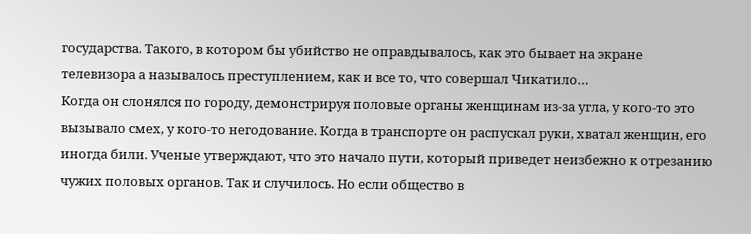государства. Такого, в котором бы убийство не оправдывалось, как это бывает на экране телевизора а называлось преступлением, как и все то, что совершал Чикатило…
Когда он слонялся по городу, демонстрируя половые органы женщинам из-за угла, у кого-то это вызывало смех, у кого-то негодование. Когда в транспорте он распускал руки, хватал женщин, его иногда били. Ученые утверждают, что это начало пути, который приведет неизбежно к отрезанию чужих половых органов. Так и случилось. Но если общество в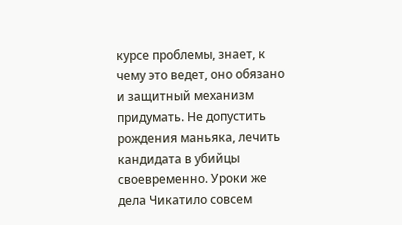курсе проблемы, знает, к чему это ведет, оно обязано и защитный механизм придумать. Не допустить рождения маньяка, лечить кандидата в убийцы своевременно. Уроки же дела Чикатило совсем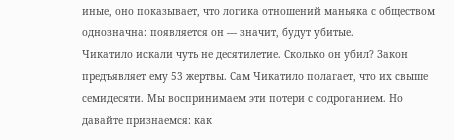иные, оно показывает, что логика отношений маньяка с обществом однозначна: появляется он — значит, будут убитые.
Чикатило искали чуть не десятилетие. Сколько он убил? Закон предъявляет ему 53 жертвы. Сам Чикатило полагает, что их свыше семидесяти. Мы воспринимаем эти потери с содроганием. Но давайте признаемся: как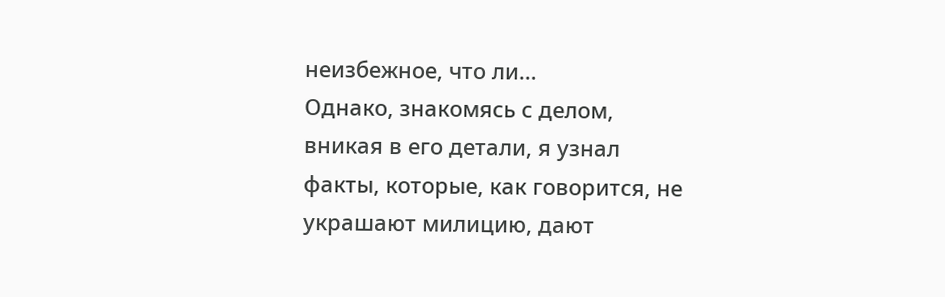неизбежное, что ли…
Однако, знакомясь с делом, вникая в его детали, я узнал факты, которые, как говорится, не украшают милицию, дают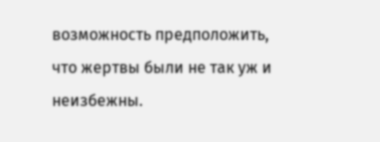возможность предположить, что жертвы были не так уж и неизбежны.